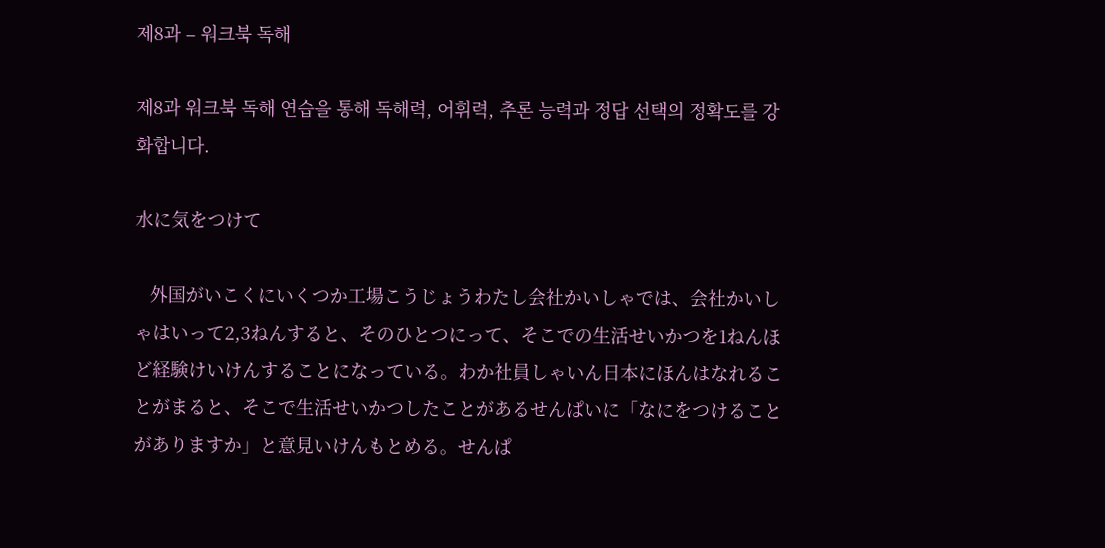제8과 – 워크북 독해

제8과 워크북 독해 연습을 통해 독해력, 어휘력, 추론 능력과 정답 선택의 정확도를 강화합니다.

水に気をつけて

   外国がいこくにいくつか工場こうじょうわたし会社かいしゃでは、会社かいしゃはいって2,3ねんすると、そのひとつにって、そこでの生活せいかつを1ねんほど経験けいけんすることになっている。わか社員しゃいん日本にほんはなれることがまると、そこで生活せいかつしたことがあるせんぱいに「なにをつけることがありますか」と意見いけんもとめる。せんぱ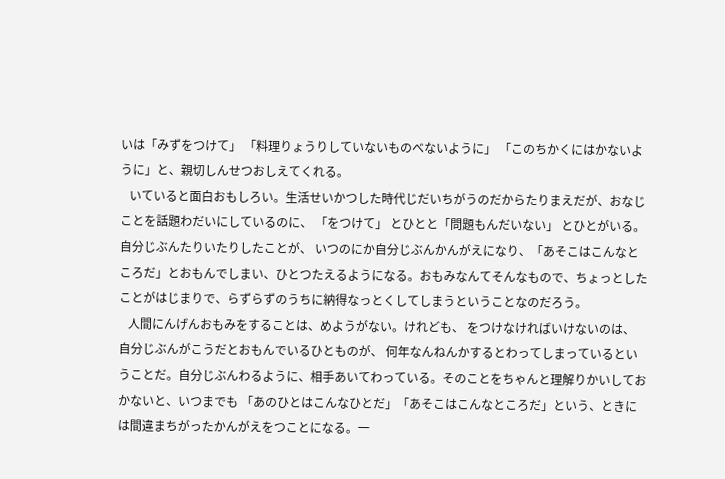いは「みずをつけて」 「料理りょうりしていないものべないように」 「このちかくにはかないように」と、親切しんせつおしえてくれる。
   いていると面白おもしろい。生活せいかつした時代じだいちがうのだからたりまえだが、おなじことを話題わだいにしているのに、 「をつけて」 とひとと「問題もんだいない」 とひとがいる。自分じぶんたりいたりしたことが、 いつのにか自分じぶんかんがえになり、「あそこはこんなところだ」とおもんでしまい、ひとつたえるようになる。おもみなんてそんなもので、ちょっとしたことがはじまりで、らずらずのうちに納得なっとくしてしまうということなのだろう。
   人間にんげんおもみをすることは、めようがない。けれども、 をつけなければいけないのは、 自分じぶんがこうだとおもんでいるひとものが、 何年なんねんかするとわってしまっているということだ。自分じぶんわるように、相手あいてわっている。そのことをちゃんと理解りかいしておかないと、いつまでも 「あのひとはこんなひとだ」「あそこはこんなところだ」という、ときには間違まちがったかんがえをつことになる。一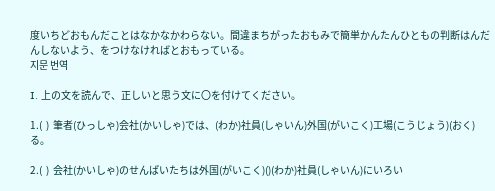度いちどおもんだことはなかなかわらない。間違まちがったおもみで簡単かんたんひともの判断はんだんしないよう、をつけなければとおもっている。
지문 번역

I. 上の文を読んで、正しいと思う文に〇を付けてください。

1.(  )  筆者(ひっしゃ)会社(かいしゃ)では、(わか)社員(しゃいん)外国(がいこく)工場(こうじょう)(おく)る。

2.(  )  会社(かいしゃ)のせんぱいたちは外国(がいこく)()(わか)社員(しゃいん)にいろい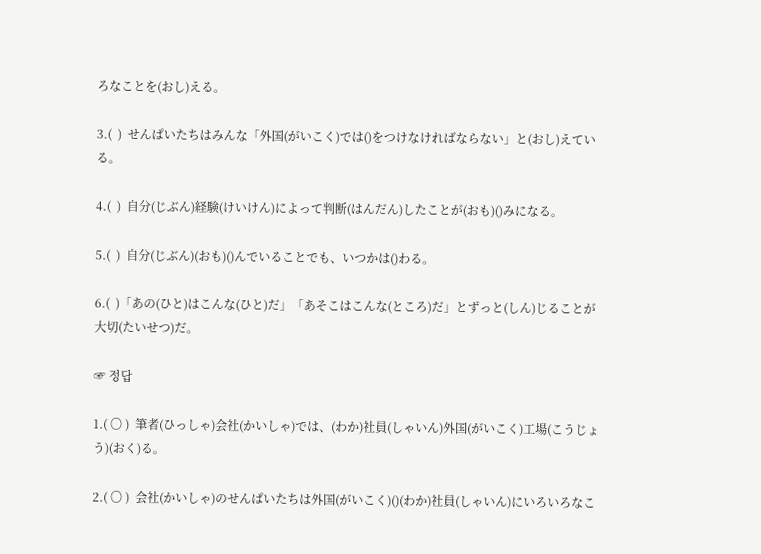ろなことを(おし)える。

3.(  )  せんぱいたちはみんな「外国(がいこく)では()をつけなければならない」と(おし)えている。

4.(  )  自分(じぶん)経験(けいけん)によって判断(はんだん)したことが(おも)()みになる。

5.(  )  自分(じぶん)(おも)()んでいることでも、いつかは()わる。

6.(  )「あの(ひと)はこんな(ひと)だ」「あそこはこんな(ところ)だ」とずっと(しん)じることが大切(たいせつ)だ。

☞ 정답

1.( 〇 )  筆者(ひっしゃ)会社(かいしゃ)では、(わか)社員(しゃいん)外国(がいこく)工場(こうじょう)(おく)る。

2.( 〇 )  会社(かいしゃ)のせんぱいたちは外国(がいこく)()(わか)社員(しゃいん)にいろいろなこ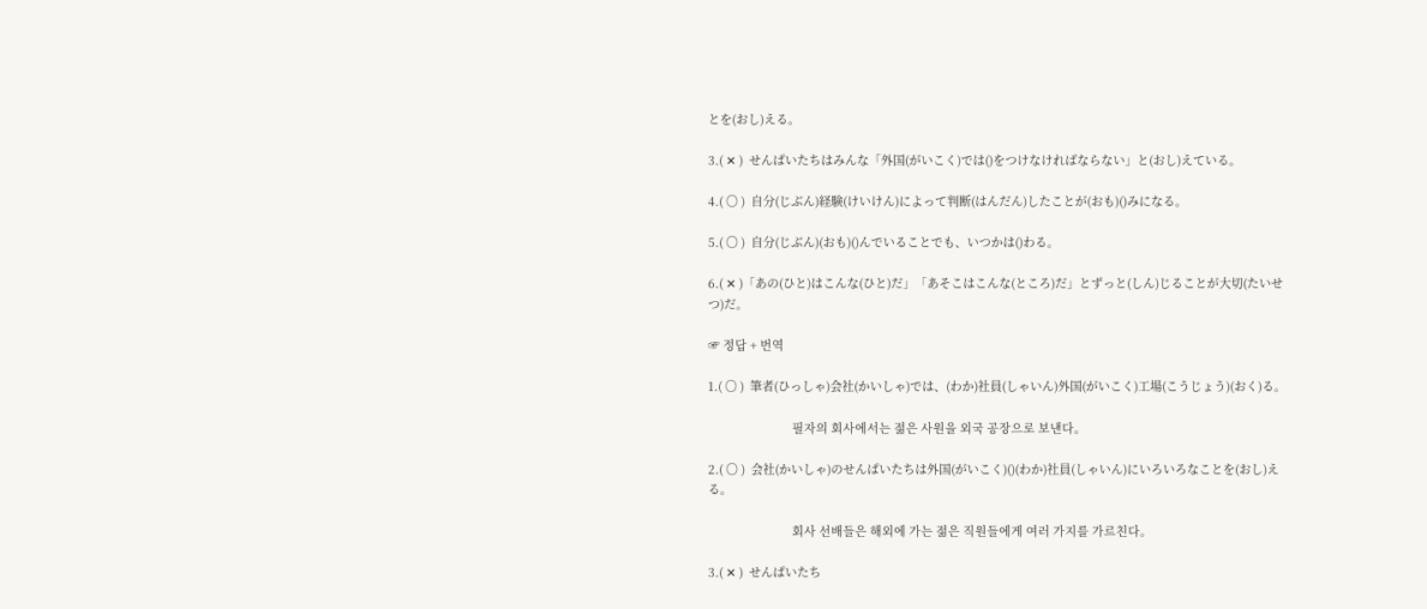とを(おし)える。

3.( ✕ )  せんぱいたちはみんな「外国(がいこく)では()をつけなければならない」と(おし)えている。

4.( 〇 )  自分(じぶん)経験(けいけん)によって判断(はんだん)したことが(おも)()みになる。

5.( 〇 )  自分(じぶん)(おも)()んでいることでも、いつかは()わる。

6.( ✕ )「あの(ひと)はこんな(ひと)だ」「あそこはこんな(ところ)だ」とずっと(しん)じることが大切(たいせつ)だ。

☞ 정답 + 번역

1.( 〇 )  筆者(ひっしゃ)会社(かいしゃ)では、(わか)社員(しゃいん)外国(がいこく)工場(こうじょう)(おく)る。

                            필자의 회사에서는 젊은 사원을 외국 공장으로 보낸다。

2.( 〇 )  会社(かいしゃ)のせんぱいたちは外国(がいこく)()(わか)社員(しゃいん)にいろいろなことを(おし)える。

                            회사 선배들은 해외에 가는 젊은 직원들에게 여러 가지를 가르친다。

3.( ✕ )  せんぱいたち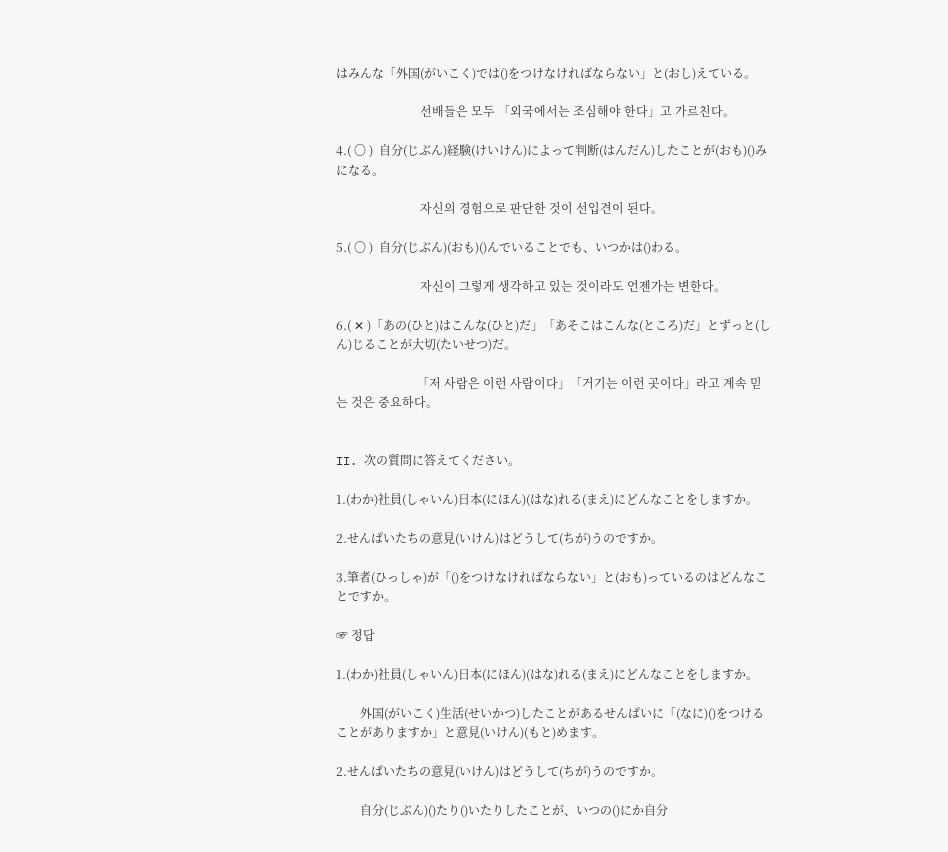はみんな「外国(がいこく)では()をつけなければならない」と(おし)えている。

                            선배들은 모두 「외국에서는 조심해야 한다」고 가르친다。

4.( 〇 )  自分(じぶん)経験(けいけん)によって判断(はんだん)したことが(おも)()みになる。

                            자신의 경험으로 판단한 것이 선입견이 된다。

5.( 〇 )  自分(じぶん)(おも)()んでいることでも、いつかは()わる。

                            자신이 그렇게 생각하고 있는 것이라도 언젠가는 변한다。

6.( ✕ )「あの(ひと)はこんな(ひと)だ」「あそこはこんな(ところ)だ」とずっと(しん)じることが大切(たいせつ)だ。

                           「저 사람은 이런 사람이다」「거기는 이런 곳이다」라고 계속 믿는 것은 중요하다。


II. 次の質問に答えてください。

1.(わか)社員(しゃいん)日本(にほん)(はな)れる(まえ)にどんなことをしますか。

2.せんぱいたちの意見(いけん)はどうして(ちが)うのですか。

3.筆者(ひっしゃ)が「()をつけなければならない」と(おも)っているのはどんなことですか。

☞ 정답

1.(わか)社員(しゃいん)日本(にほん)(はな)れる(まえ)にどんなことをしますか。

        外国(がいこく)生活(せいかつ)したことがあるせんぱいに「(なに)()をつけることがありますか」と意見(いけん)(もと)めます。

2.せんぱいたちの意見(いけん)はどうして(ちが)うのですか。

        自分(じぶん)()たり()いたりしたことが、いつの()にか自分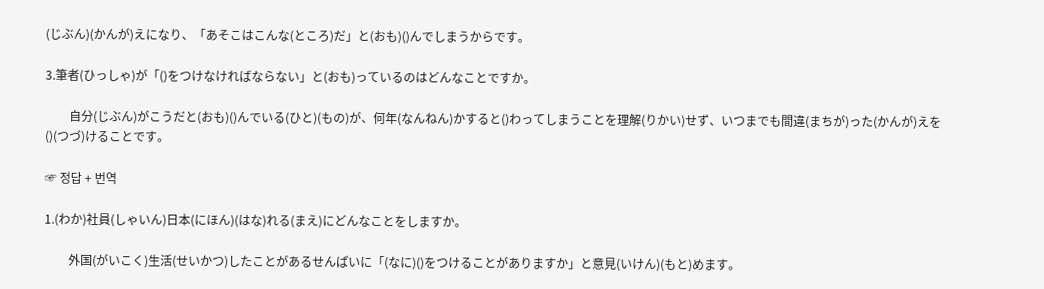(じぶん)(かんが)えになり、「あそこはこんな(ところ)だ」と(おも)()んでしまうからです。

3.筆者(ひっしゃ)が「()をつけなければならない」と(おも)っているのはどんなことですか。

        自分(じぶん)がこうだと(おも)()んでいる(ひと)(もの)が、何年(なんねん)かすると()わってしまうことを理解(りかい)せず、いつまでも間違(まちが)った(かんが)えを()(つづ)けることです。

☞ 정답 + 번역

1.(わか)社員(しゃいん)日本(にほん)(はな)れる(まえ)にどんなことをしますか。

        外国(がいこく)生活(せいかつ)したことがあるせんぱいに「(なに)()をつけることがありますか」と意見(いけん)(もと)めます。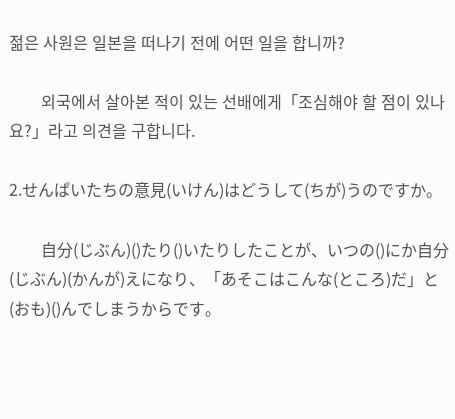젊은 사원은 일본을 떠나기 전에 어떤 일을 합니까?

        외국에서 살아본 적이 있는 선배에게「조심해야 할 점이 있나요?」라고 의견을 구합니다.

2.せんぱいたちの意見(いけん)はどうして(ちが)うのですか。

        自分(じぶん)()たり()いたりしたことが、いつの()にか自分(じぶん)(かんが)えになり、「あそこはこんな(ところ)だ」と(おも)()んでしまうからです。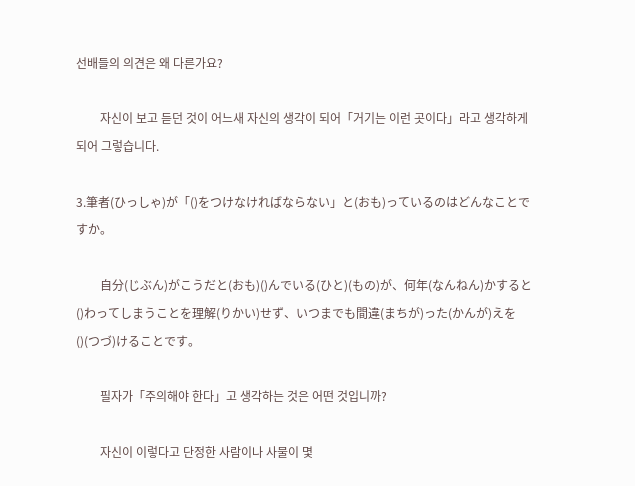선배들의 의견은 왜 다른가요?

        자신이 보고 듣던 것이 어느새 자신의 생각이 되어「거기는 이런 곳이다」라고 생각하게 되어 그렇습니다.

3.筆者(ひっしゃ)が「()をつけなければならない」と(おも)っているのはどんなことですか。

        自分(じぶん)がこうだと(おも)()んでいる(ひと)(もの)が、何年(なんねん)かすると()わってしまうことを理解(りかい)せず、いつまでも間違(まちが)った(かんが)えを()(つづ)けることです。

        필자가「주의해야 한다」고 생각하는 것은 어떤 것입니까?

        자신이 이렇다고 단정한 사람이나 사물이 몇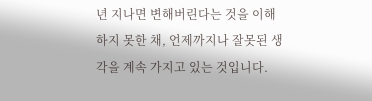년 지나면 변해버린다는 것을 이해하지 못한 채, 언제까지나 잘못된 생각을 계속 가지고 있는 것입니다.